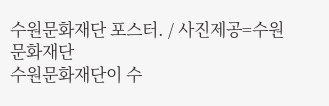수원문화재단 포스터. / 사진제공=수원문화재단
수원문화재단이 수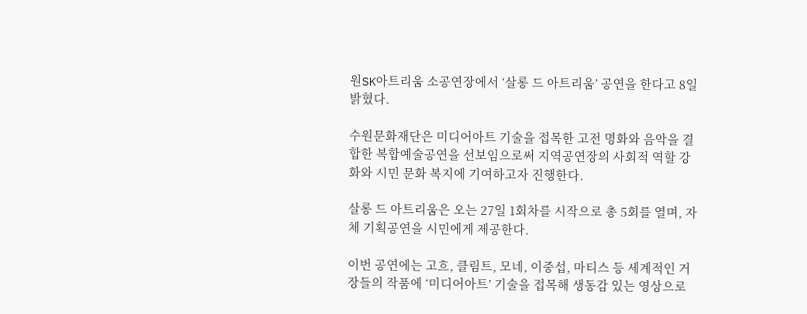원SK아트리움 소공연장에서 ‘살롱 드 아트리움’ 공연을 한다고 8일 밝혔다.

수원문화재단은 미디어아트 기술을 접목한 고전 명화와 음악을 결합한 복합예술공연을 선보임으로써 지역공연장의 사회적 역할 강화와 시민 문화 복지에 기여하고자 진행한다.

살롱 드 아트리움은 오는 27일 1회차를 시작으로 총 5회를 열며, 자체 기획공연을 시민에게 제공한다.

이번 공연에는 고흐, 클림트, 모네, 이중섭, 마티스 등 세계적인 거장들의 작품에 ‘미디어아트’ 기술을 접목해 생동감 있는 영상으로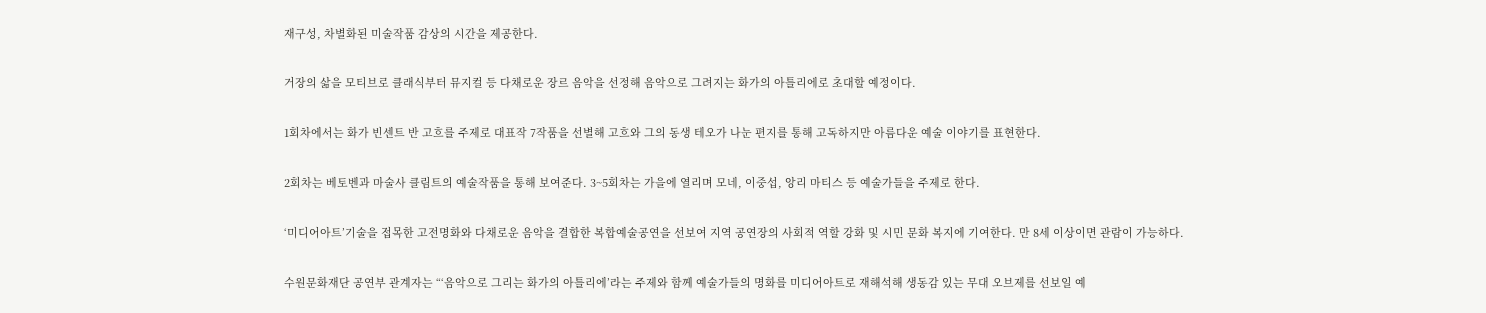재구성, 차별화된 미술작품 감상의 시간을 제공한다.

거장의 삶을 모티브로 클래식부터 뮤지컬 등 다채로운 장르 음악을 선정해 음악으로 그려지는 화가의 아틀리에로 초대할 예정이다.

1회차에서는 화가 빈센트 반 고흐를 주제로 대표작 7작품을 선별해 고흐와 그의 동생 테오가 나눈 편지를 통해 고독하지만 아름다운 예술 이야기를 표현한다.

2회차는 베토벤과 마술사 클림트의 예술작품을 통해 보여준다. 3~5회차는 가을에 열리며 모네, 이중섭, 앙리 마티스 등 예술가들을 주제로 한다.

‘미디어아트’기술을 접목한 고전명화와 다채로운 음악을 결합한 복합예술공연을 선보여 지역 공연장의 사회적 역할 강화 및 시민 문화 복지에 기여한다. 만 8세 이상이면 관람이 가능하다.

수원문화재단 공연부 관계자는 “‘음악으로 그리는 화가의 아틀리에’라는 주제와 함께 예술가들의 명화를 미디어아트로 재해석해 생동감 있는 무대 오브제를 선보일 예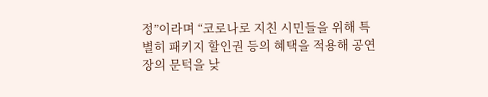정”이라며 “코로나로 지친 시민들을 위해 특별히 패키지 할인권 등의 혜택을 적용해 공연장의 문턱을 낮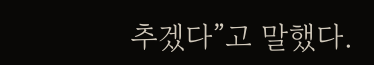추겠다”고 말했다.